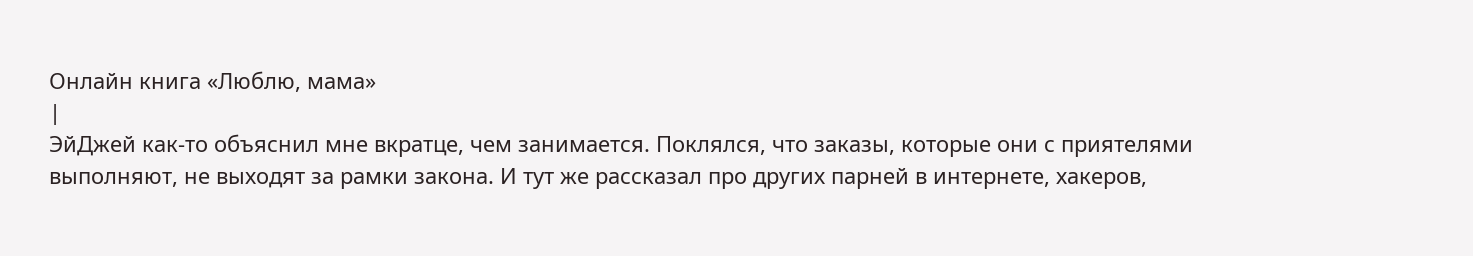Онлайн книга «Люблю, мама»
|
ЭйДжей как-то объяснил мне вкратце, чем занимается. Поклялся, что заказы, которые они с приятелями выполняют, не выходят за рамки закона. И тут же рассказал про других парней в интернете, хакеров,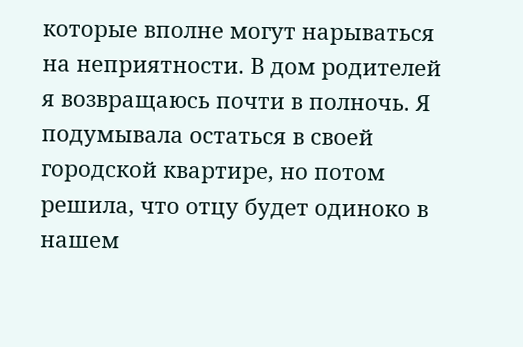которые вполне могут нарываться на неприятности. В дом родителей я возвращаюсь почти в полночь. Я подумывала остаться в своей городской квартире, но потом решила, что отцу будет одиноко в нашем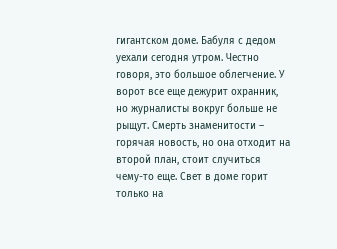гигантском доме. Бабуля с дедом уехали сегодня утром. Честно говоря, это большое облегчение. У ворот все еще дежурит охранник, но журналисты вокруг больше не рыщут. Смерть знаменитости – горячая новость, но она отходит на второй план, стоит случиться чему-то еще. Свет в доме горит только на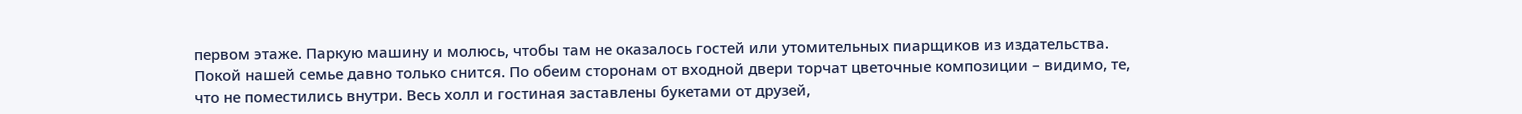первом этаже. Паркую машину и молюсь, чтобы там не оказалось гостей или утомительных пиарщиков из издательства. Покой нашей семье давно только снится. По обеим сторонам от входной двери торчат цветочные композиции – видимо, те, что не поместились внутри. Весь холл и гостиная заставлены букетами от друзей,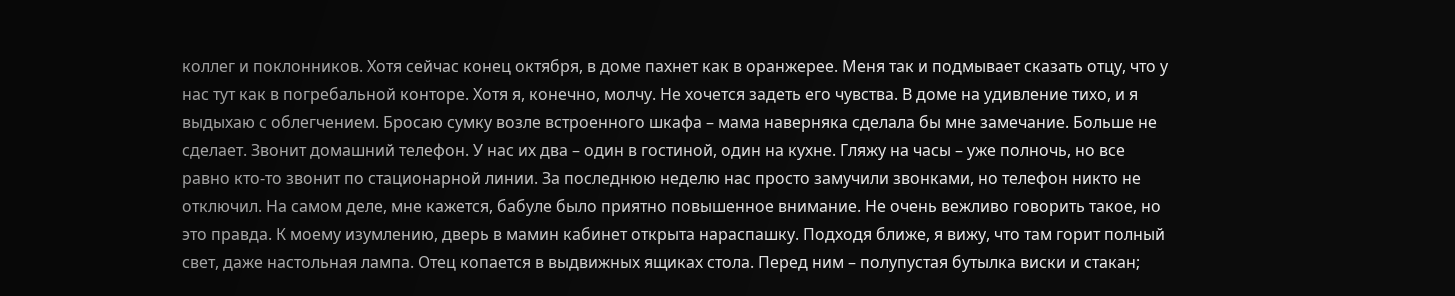коллег и поклонников. Хотя сейчас конец октября, в доме пахнет как в оранжерее. Меня так и подмывает сказать отцу, что у нас тут как в погребальной конторе. Хотя я, конечно, молчу. Не хочется задеть его чувства. В доме на удивление тихо, и я выдыхаю с облегчением. Бросаю сумку возле встроенного шкафа – мама наверняка сделала бы мне замечание. Больше не сделает. Звонит домашний телефон. У нас их два – один в гостиной, один на кухне. Гляжу на часы – уже полночь, но все равно кто-то звонит по стационарной линии. За последнюю неделю нас просто замучили звонками, но телефон никто не отключил. На самом деле, мне кажется, бабуле было приятно повышенное внимание. Не очень вежливо говорить такое, но это правда. К моему изумлению, дверь в мамин кабинет открыта нараспашку. Подходя ближе, я вижу, что там горит полный свет, даже настольная лампа. Отец копается в выдвижных ящиках стола. Перед ним – полупустая бутылка виски и стакан;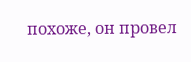похоже, он провел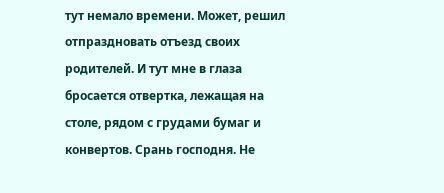тут немало времени. Может, решил отпраздновать отъезд своих родителей. И тут мне в глаза бросается отвертка, лежащая на столе, рядом с грудами бумаг и конвертов. Срань господня. Не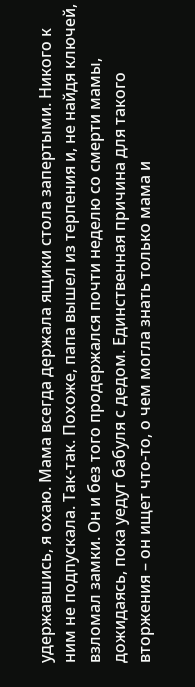удержавшись, я охаю. Мама всегда держала ящики стола запертыми. Никого к ним не подпускала. Так-так. Похоже, папа вышел из терпения и, не найдя ключей, взломал замки. Он и без того продержался почти неделю со смерти мамы, дожидаясь, пока уедут бабуля с дедом. Единственная причина для такого вторжения – он ищет что-то, о чем могла знать только мама и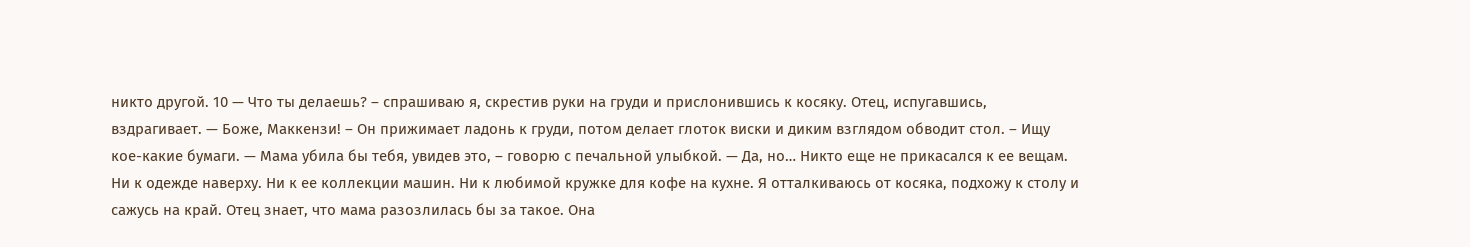никто другой. 10 — Что ты делаешь? – спрашиваю я, скрестив руки на груди и прислонившись к косяку. Отец, испугавшись, вздрагивает. — Боже, Маккензи! – Он прижимает ладонь к груди, потом делает глоток виски и диким взглядом обводит стол. – Ищу кое-какие бумаги. — Мама убила бы тебя, увидев это, – говорю с печальной улыбкой. — Да, но… Никто еще не прикасался к ее вещам. Ни к одежде наверху. Ни к ее коллекции машин. Ни к любимой кружке для кофе на кухне. Я отталкиваюсь от косяка, подхожу к столу и сажусь на край. Отец знает, что мама разозлилась бы за такое. Она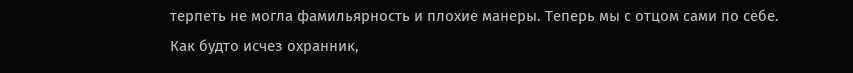терпеть не могла фамильярность и плохие манеры. Теперь мы с отцом сами по себе. Как будто исчез охранник,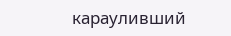карауливший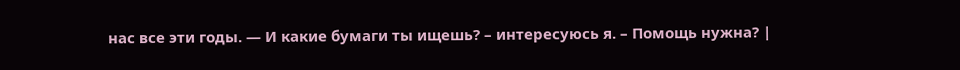нас все эти годы. — И какие бумаги ты ищешь? – интересуюсь я. – Помощь нужна? |